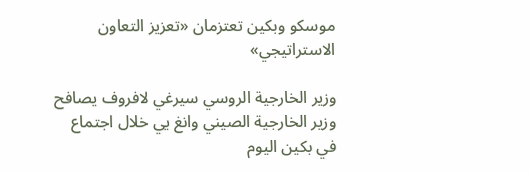موسكو وبكين تعتزمان «تعزيز التعاون الاستراتيجي»

وزير الخارجية الروسي سيرغي لافروف يصافح وزير الخارجية الصيني وانغ يي خلال اجتماع في بكين اليوم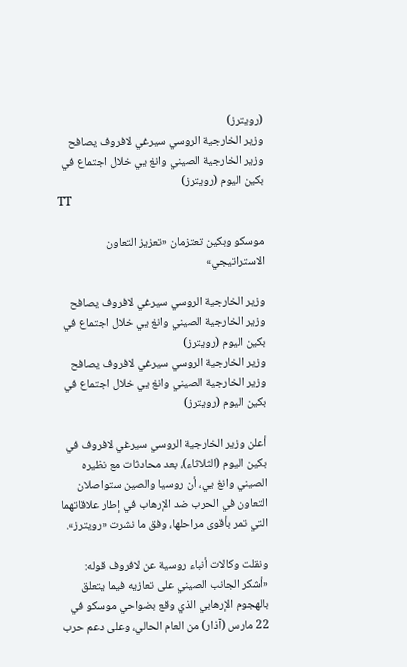(رويترز)
وزير الخارجية الروسي سيرغي لافروف يصافح وزير الخارجية الصيني وانغ يي خلال اجتماع في بكين اليوم (رويترز)
TT

موسكو وبكين تعتزمان «تعزيز التعاون الاستراتيجي»

وزير الخارجية الروسي سيرغي لافروف يصافح وزير الخارجية الصيني وانغ يي خلال اجتماع في بكين اليوم (رويترز)
وزير الخارجية الروسي سيرغي لافروف يصافح وزير الخارجية الصيني وانغ يي خلال اجتماع في بكين اليوم (رويترز)

أعلن وزير الخارجية الروسي سيرغي لافروف في بكين اليوم (الثلاثاء)، بعد محادثات مع نظيره الصيني وانغ يي، أن روسيا والصين ستواصلان التعاون في الحرب ضد الإرهاب في إطار علاقاتهما التي تمر بأقوى مراحلها، وفق ما نشرت «رويترز».

ونقلت وكالات أنباء روسية عن لافروف قوله: «أشكر الجانب الصيني على تعازيه فيما يتعلق بالهجوم الإرهابي الذي وقع بضواحي موسكو في 22 مارس (آذار) من العام الحالي، وعلى دعم حرب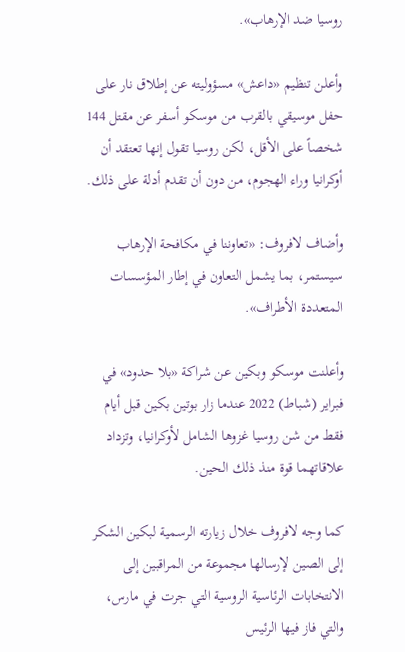روسيا ضد الإرهاب».

وأعلن تنظيم «داعش» مسؤوليته عن إطلاق نار على حفل موسيقي بالقرب من موسكو أسفر عن مقتل 144 شخصاً على الأقل، لكن روسيا تقول إنها تعتقد أن أوكرانيا وراء الهجوم، من دون أن تقدم أدلة على ذلك.

وأضاف لافروف: «تعاوننا في مكافحة الإرهاب سيستمر، بما يشمل التعاون في إطار المؤسسات المتعددة الأطراف».

وأعلنت موسكو وبكين عن شراكة «بلا حدود» في فبراير (شباط) 2022 عندما زار بوتين بكين قبل أيام فقط من شن روسيا غزوها الشامل لأوكرانيا، وتزداد علاقاتهما قوة منذ ذلك الحين.

كما وجه لافروف خلال زيارته الرسمية لبكين الشكر إلى الصين لإرسالها مجموعة من المراقبين إلى الانتخابات الرئاسية الروسية التي جرت في مارس، والتي فاز فيها الرئيس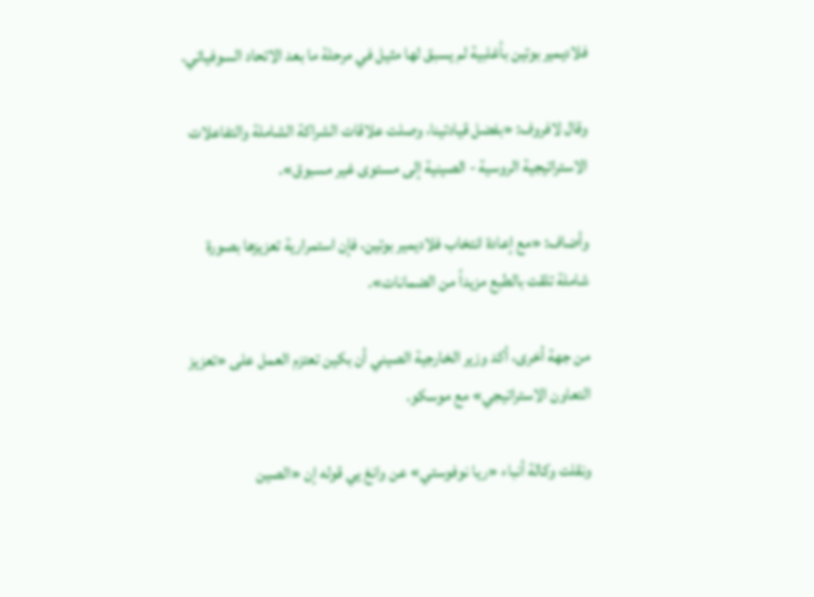فلاديمير بوتين بأغلبية لم يسبق لها مثيل في مرحلة ما بعد الاتحاد السوفياتي.

وقال لافروف: «بفضل قيادتينا، وصلت علاقات الشراكة الشاملة والتفاعلات الاستراتيجية الروسية - الصينية إلى مستوى غير مسبوق».

وأضاف: «مع إعادة انتخاب فلاديمير بوتين، فإن استمرارية تعزيزها بصورة شاملة تلقت بالطبع مزيداً من الضمانات».

من جهة أخرى، أكد وزير الخارجية الصيني أن بكين تعتزم العمل على «تعزيز التعاون الاستراتيجي» مع موسكو.

ونقلت وكالة أنباء «ريا نوفوستي» عن وانغ يي قوله إن «الصين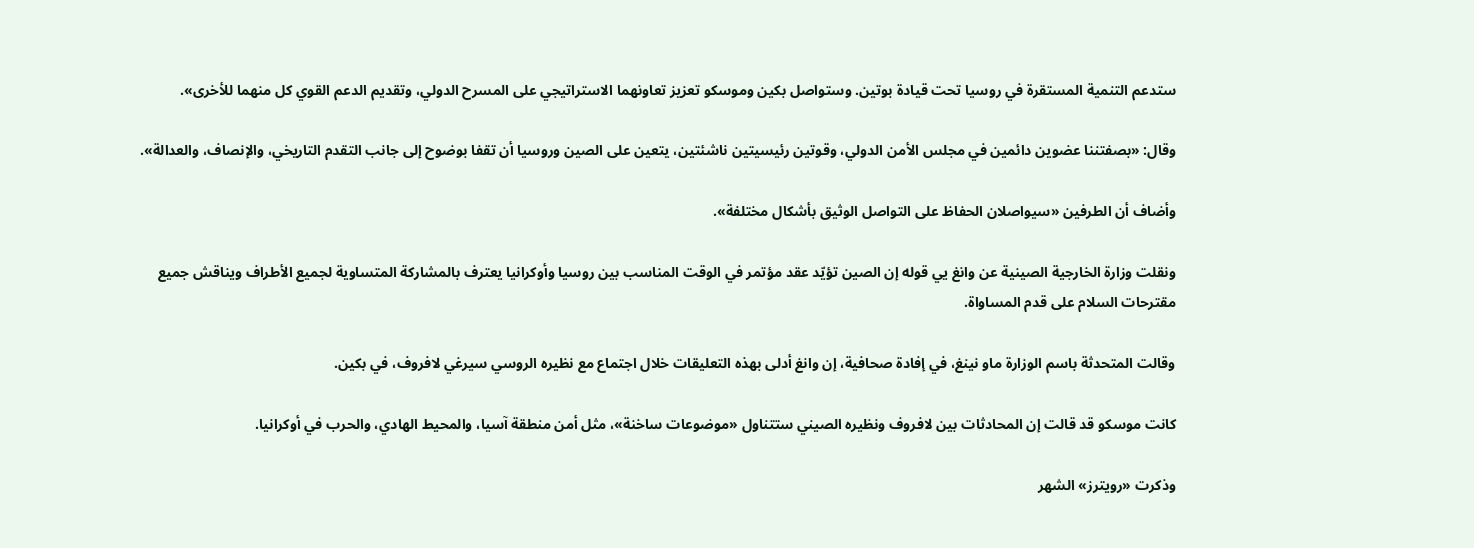ستدعم التنمية المستقرة في روسيا تحت قيادة بوتين. وستواصل بكين وموسكو تعزيز تعاونهما الاستراتيجي على المسرح الدولي، وتقديم الدعم القوي كل منهما للأخرى».

وقال: «بصفتننا عضوين دائمين في مجلس الأمن الدولي، وقوتين رئيسيتين ناشئتين، يتعين على الصين وروسيا أن تقفا بوضوح إلى جانب التقدم التاريخي، والإنصاف، والعدالة».

وأضاف أن الطرفين «سيواصلان الحفاظ على التواصل الوثيق بأشكال مختلفة».

ونقلت وزارة الخارجية الصينية عن وانغ يي قوله إن الصين تؤيّد عقد مؤتمر في الوقت المناسب بين روسيا وأوكرانيا يعترف بالمشاركة المتساوية لجميع الأطراف ويناقش جميع مقترحات السلام على قدم المساواة.

وقالت المتحدثة باسم الوزارة ماو نينغ، في إفادة صحافية، إن وانغ أدلى بهذه التعليقات خلال اجتماع مع نظيره الروسي سيرغي لافروف، في بكين.

كانت موسكو قد قالت إن المحادثات بين لافروف ونظيره الصيني ستتناول «موضوعات ساخنة»، مثل أمن منطقة آسيا، والمحيط الهادي، والحرب في أوكرانيا.

وذكرت «رويترز» الشهر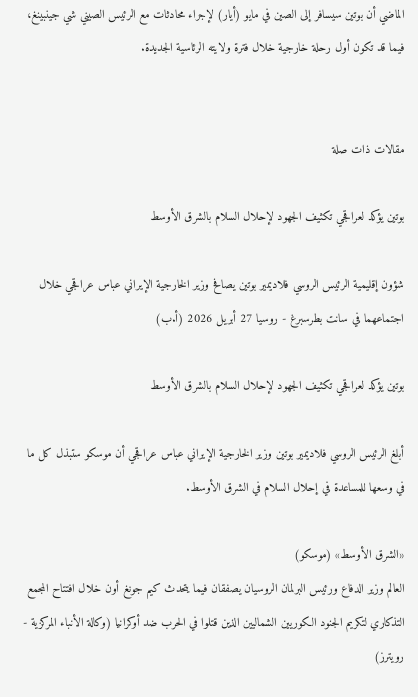الماضي أن بوتين سيسافر إلى الصين في مايو (أيار) لإجراء محادثات مع الرئيس الصيني شي جينبينغ، فيما قد تكون أول رحلة خارجية خلال فترة ولايته الرئاسية الجديدة.


مقالات ذات صلة

بوتين يؤكد لعراقجي تكثيف الجهود لإحلال السلام بالشرق الأوسط

شؤون إقليمية الرئيس الروسي فلاديمير بوتين يصافح وزير الخارجية الإيراني عباس عراقجي خلال اجتماعهما في سانت بطرسبرغ - روسيا 27 أبريل 2026 (أ.ب)

بوتين يؤكد لعراقجي تكثيف الجهود لإحلال السلام بالشرق الأوسط

أبلغ الرئيس الروسي فلاديمير بوتين وزير الخارجية الإيراني عباس عراقجي أن موسكو ستبذل كل ما في وسعها للمساعدة في إحلال السلام في الشرق الأوسط.

«الشرق الأوسط» (موسكو)
العالم وزير الدفاع ورئيس البرلمان الروسيان يصفقان فيما يتحدث كيم جونغ أون خلال افتتاح المجمع التذكاري لتكريم الجنود الكوريين الشماليين الذين قتلوا في الحرب ضد أوكرانيا (وكالة الأنباء المركزية - رويترز)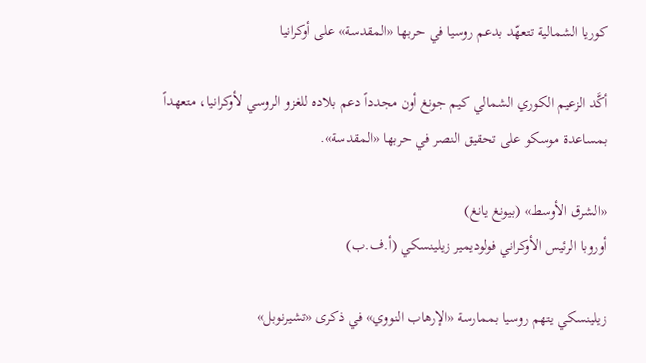كوريا الشمالية تتعهّد بدعم روسيا في حربها «المقدسة» على أوكرانيا

أكَّد الزعيم الكوري الشمالي كيم جونغ أون مجدداً دعم بلاده للغزو الروسي لأوكرانيا، متعهداً بمساعدة موسكو على تحقيق النصر في حربها «المقدسة».

«الشرق الأوسط» (بيونغ يانغ)
أوروبا الرئيس الأوكراني فولوديمير زيلينسكي (أ.ف.ب)

زيلينسكي يتهم روسيا بممارسة «الإرهاب النووي» في ذكرى «تشيرنوبل»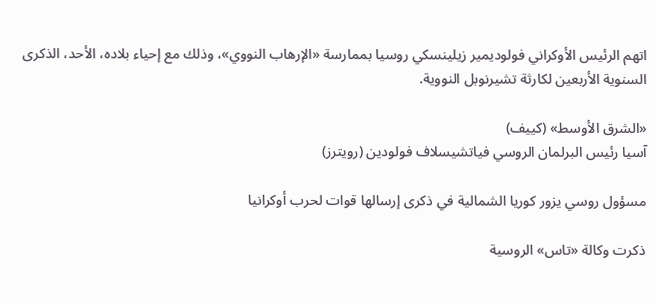اتهم الرئيس الأوكراني فولوديمير زيلينسكي روسيا بممارسة «الإرهاب النووي»، وذلك مع إحياء بلاده، الأحد، الذكرى السنوية الأربعين لكارثة تشيرنوبل النووية.

«الشرق الأوسط» (كييف)
آسيا رئيس البرلمان الروسي فياتشيسلاف فولودين (رويترز)

مسؤول روسي يزور كوريا الشمالية في ذكرى إرسالها قوات لحرب أوكرانيا

ذكرت وكالة «تاس» الروسية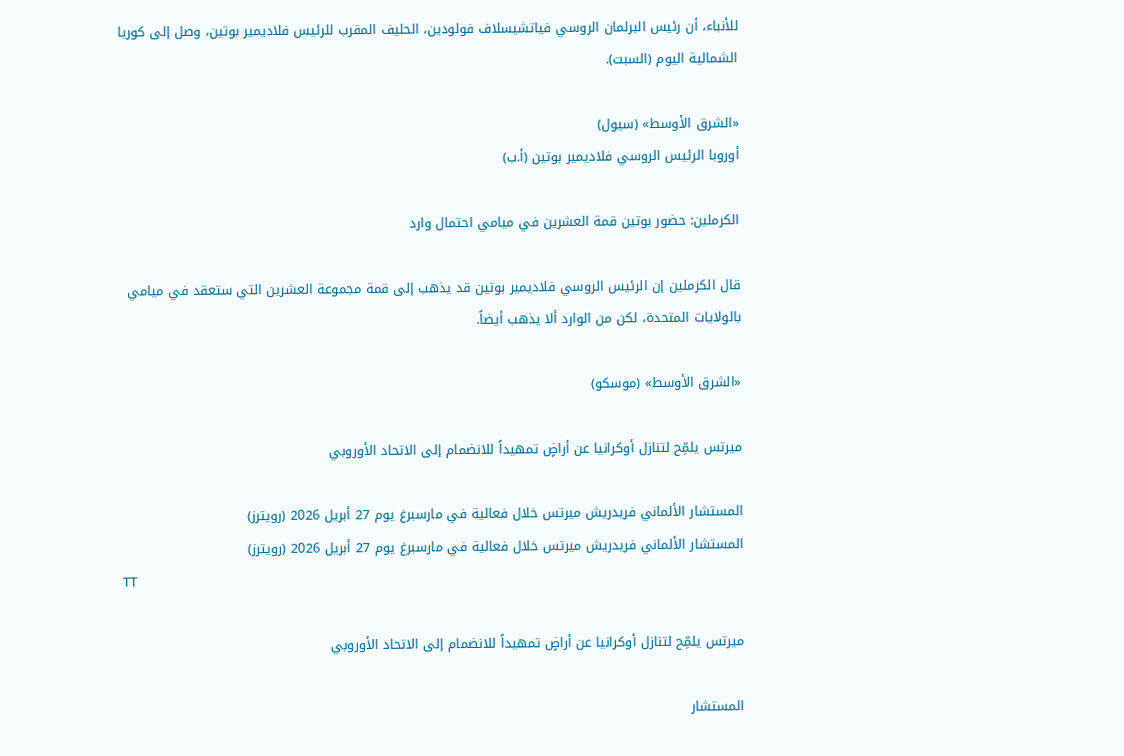للأنباء، أن رئيس البرلمان الروسي فياتشيسلاف فولودين، الحليف المقرب للرئيس فلاديمير بوتين، وصل إلى كوريا الشمالية اليوم (السبت).

«الشرق الأوسط» (سيول)
أوروبا الرئيس الروسي فلاديمير بوتين (أ.ب)

الكرملين: حضور بوتين قمة العشرين في ميامي احتمال وارد

قال الكرملين إن الرئيس الروسي فلاديمير بوتين قد يذهب إلى قمة مجموعة العشرين التي ستعقد في ميامي بالولايات المتحدة، لكن من الوارد ألا يذهب أيضاً.

«الشرق الأوسط» (موسكو)

ميرتس يلمِّح لتنازل أوكرانيا عن أراضٍ تمهيداً للانضمام إلى الاتحاد الأوروبي

المستشار الألماني فريدريش ميرتس خلال فعالية في مارسبرغ يوم 27 أبريل 2026 (رويترز)
المستشار الألماني فريدريش ميرتس خلال فعالية في مارسبرغ يوم 27 أبريل 2026 (رويترز)
TT

ميرتس يلمِّح لتنازل أوكرانيا عن أراضٍ تمهيداً للانضمام إلى الاتحاد الأوروبي

المستشار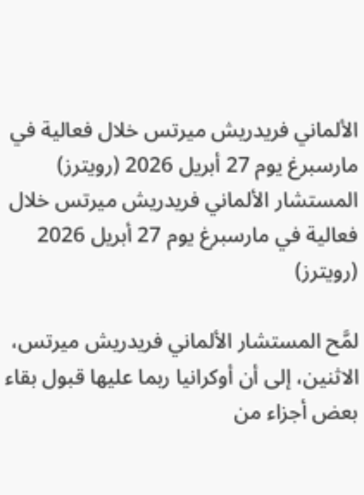الألماني فريدريش ميرتس خلال فعالية في مارسبرغ يوم 27 أبريل 2026 (رويترز)
المستشار الألماني فريدريش ميرتس خلال فعالية في مارسبرغ يوم 27 أبريل 2026 (رويترز)

لمَّح المستشار الألماني فريدريش ميرتس، الاثنين، إلى أن أوكرانيا ربما عليها قبول بقاء بعض أجزاء من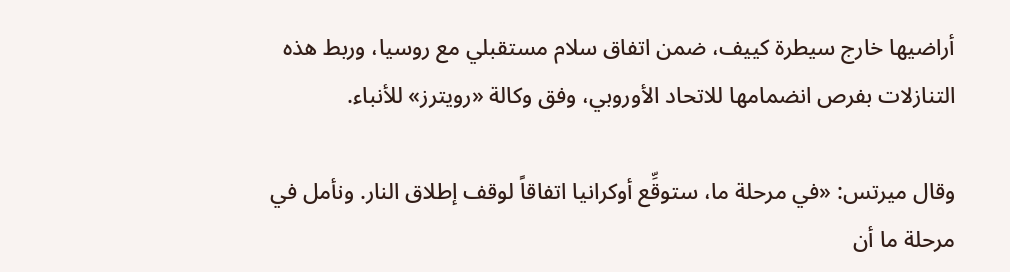أراضيها خارج سيطرة كييف، ضمن اتفاق سلام مستقبلي مع روسيا، وربط هذه التنازلات بفرص انضمامها للاتحاد الأوروبي، وفق وكالة «رويترز» للأنباء.

وقال ميرتس: «في مرحلة ما، ستوقِّع أوكرانيا اتفاقاً لوقف إطلاق النار. ونأمل في مرحلة ما أن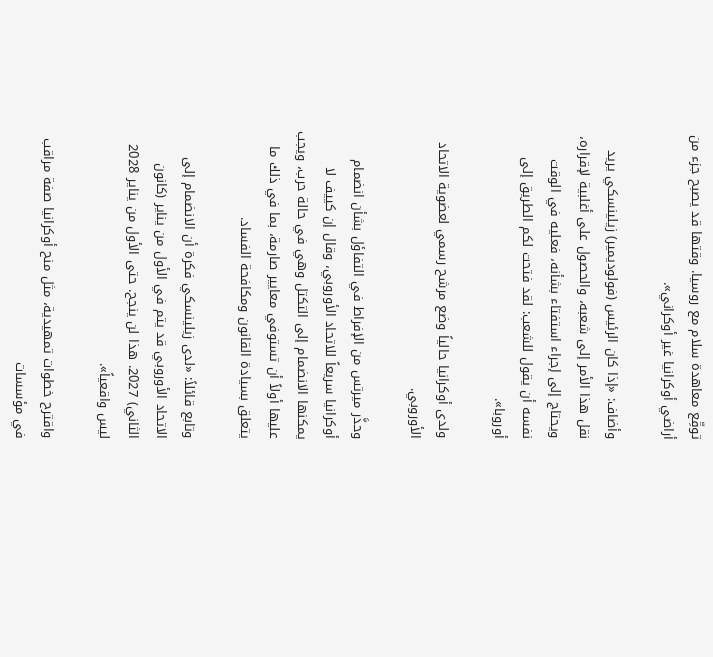توقِّع معاهدة سلام مع روسيا. وقتها قد يصبح جزء من أراضي أوكرانيا غير أوكراني».

وأضاف: «إذا كان الرئيس (فولوديمير) زيلينسكي يريد نقل هذا الأمر إلى شعبه، والحصول على أغلبية لإقراره، ويحتاج إلى إجراء استفتاء بشأنه، فعليه في الوقت نفسه أن يقول للشعب: لقد فتحت لكم الطريق إلى أوروبا».

ولدى أوكرانيا حالياً وضع مرشح رسمي لعضوية الاتحاد الأوروبي.

وحذَّر ميرتس من الإفراط في التفاؤل بشأن انضمام أوكرانيا سريعاً للاتحاد الأوروبي، وقال إن كييف لا يمكنها الانضمام إلى التكتل وهي في حالة حرب، ويجب عليها أولاً أن تستوفي معايير صارمة، بما في ذلك ما يتعلق بسيادة القانون ومكافحة الفساد.

وتابع قائلاً: «لدى زيلينسكي فكرة أن الانضمام إلى الاتحاد الأوروبي قد يتم في الأول من يناير (كانون الثاني) 2027. هذا لن ينجح. حتى الأول من يناير 2028 ليس واقعياً».

واقترح خطوات تمهيدية، مثل منح أوكرانيا صفة مراقب في مؤسسات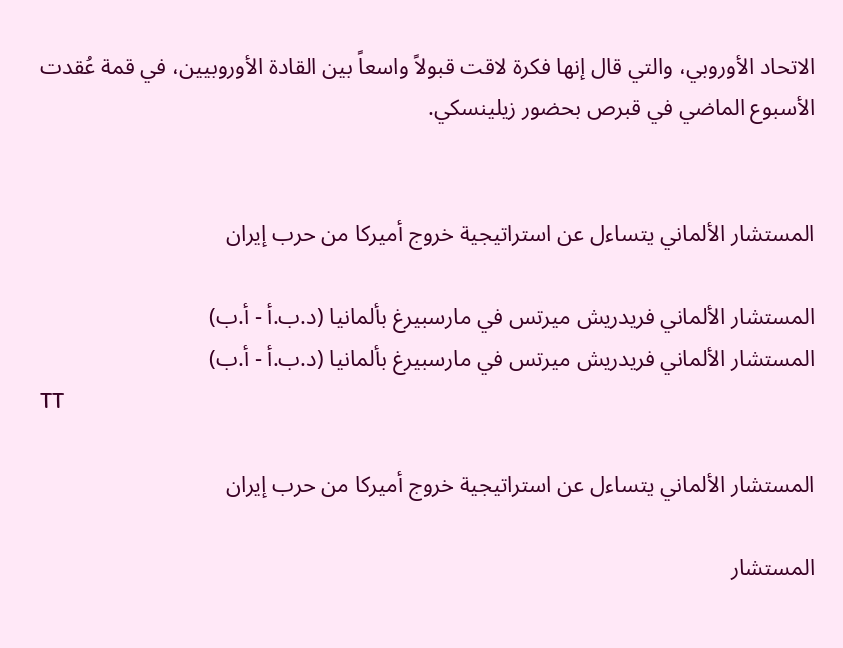الاتحاد الأوروبي، والتي قال إنها فكرة لاقت قبولاً واسعاً بين القادة الأوروبيين، في قمة عُقدت الأسبوع الماضي في قبرص بحضور زيلينسكي.


المستشار الألماني يتساءل عن استراتيجية خروج أميركا من حرب إيران

المستشار الألماني فريدريش ميرتس في مارسبيرغ بألمانيا (د.ب.أ - أ.ب)
المستشار الألماني فريدريش ميرتس في مارسبيرغ بألمانيا (د.ب.أ - أ.ب)
TT

المستشار الألماني يتساءل عن استراتيجية خروج أميركا من حرب إيران

المستشار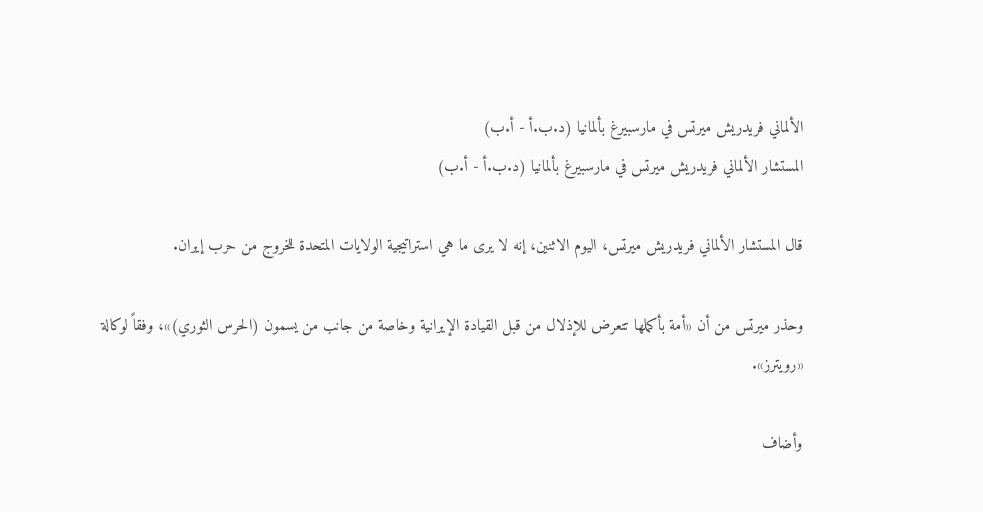الألماني فريدريش ميرتس في مارسبيرغ بألمانيا (د.ب.أ - أ.ب)
المستشار الألماني فريدريش ميرتس في مارسبيرغ بألمانيا (د.ب.أ - أ.ب)

قال المستشار الألماني فريدريش ميرتس، اليوم الاثنين، إنه لا يرى ما ‌هي استراتيجية ‌الولايات المتحدة للخروج ‌من حرب إيران.

وحذر ميرتس من أن «أمة بأكملها تتعرض للإذلال من قبل القيادة الإيرانية وخاصة ‌من ‌جانب من ‌يسمون (الحرس ‌الثوري)»، وفقاً لوكالة «رويترز».

وأضاف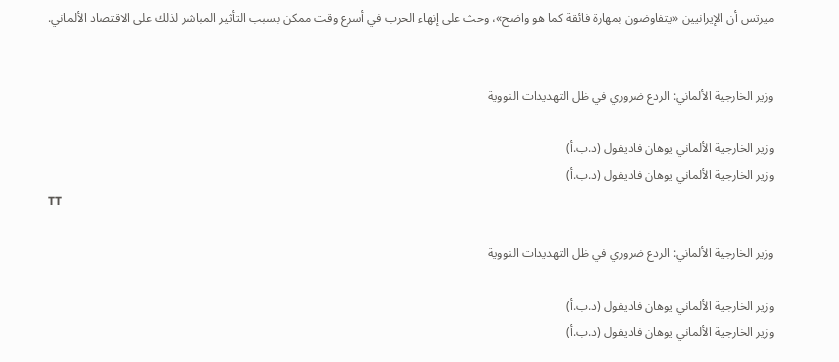ميرتس أن الإيرانيين «يتفاوضون بمهارة فائقة ‌كما هو واضح»، وحث على إنهاء الحرب في أسرع وقت ممكن بسبب التأثير المباشر لذلك على الاقتصاد الألماني.


وزير الخارجية الألماني: الردع ضروري في ظل التهديدات النووية

وزير الخارجية الألماني يوهان فاديفول (د.ب.أ)
وزير الخارجية الألماني يوهان فاديفول (د.ب.أ)
TT

وزير الخارجية الألماني: الردع ضروري في ظل التهديدات النووية

وزير الخارجية الألماني يوهان فاديفول (د.ب.أ)
وزير الخارجية الألماني يوهان فاديفول (د.ب.أ)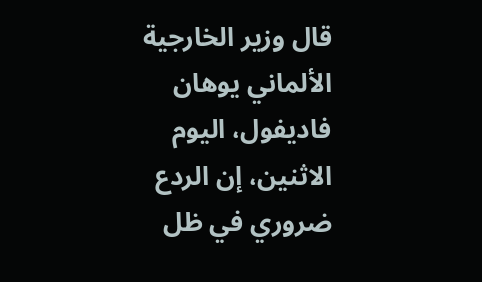قال وزير الخارجية الألماني يوهان فاديفول، اليوم الاثنين، إن الردع ضروري في ظل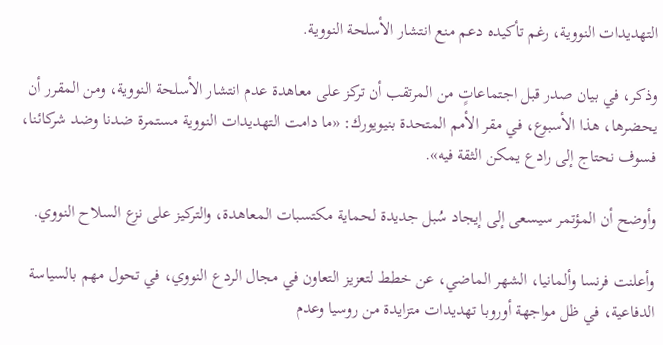التهديدات النووية، رغم تأكيده دعم منع انتشار الأسلحة النووية.

وذكر، في بيان صدر قبل اجتماعاتٍ من المرتقب أن تركز على معاهدة عدم انتشار الأسلحة النووية، ومن المقرر أن يحضرها، هذا الأسبوع، في مقر الأمم المتحدة بنيويورك: «ما دامت التهديدات النووية مستمرة ضدنا وضد شركائنا، فسوف نحتاج إلى رادع يمكن الثقة فيه».

وأوضح أن المؤتمر سيسعى إلى إيجاد سُبل جديدة لحماية مكتسبات المعاهدة، والتركيز على نزع السلاح النووي.

وأعلنت فرنسا وألمانيا، الشهر الماضي، عن خطط لتعزيز التعاون في مجال الردع النووي، في تحول مهم بالسياسة الدفاعية، في ظل مواجهة أوروبا تهديدات متزايدة من روسيا وعدم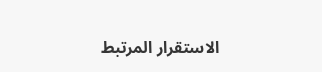الاستقرار المرتبط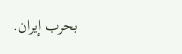بحرب إيران.